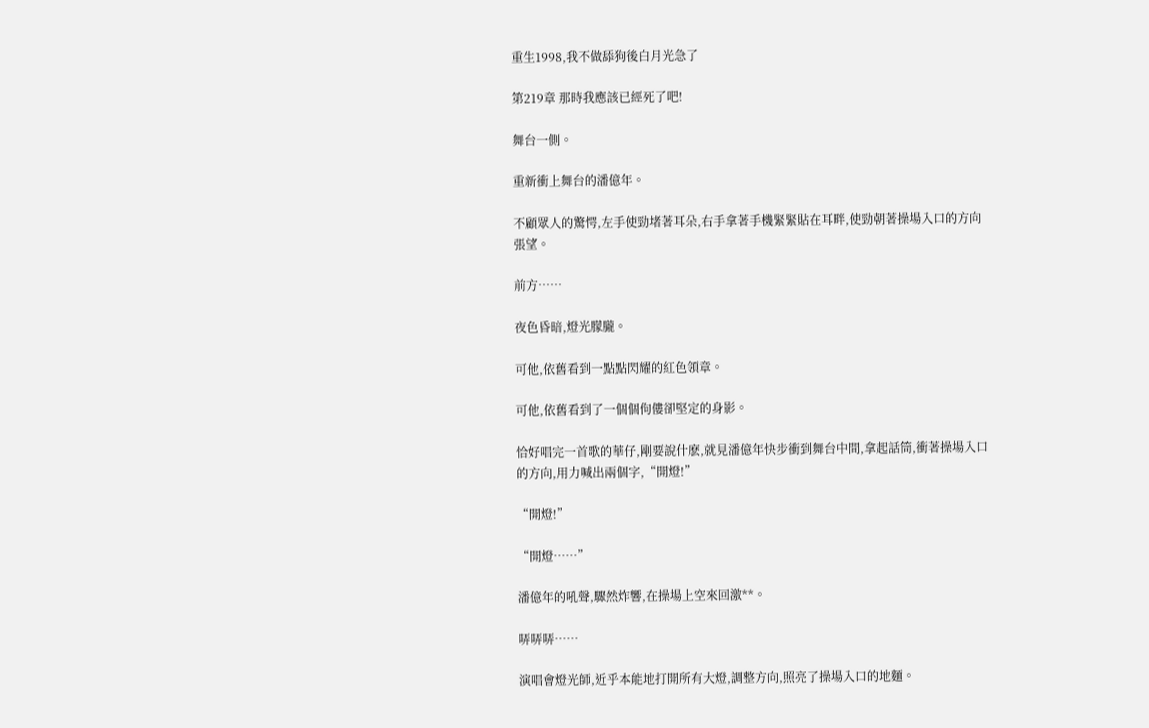重生1998,我不做舔狗後白月光急了

第219章 那時我應該已經死了吧!

舞台一側。

重新衝上舞台的潘億年。

不顧眾人的驚愕,左手使勁堵著耳朵,右手拿著手機緊緊貼在耳畔,使勁朝著操場入口的方向張望。

前方……

夜色昏暗,燈光朦朧。

可他,依舊看到一點點閃耀的紅色領章。

可他,依舊看到了一個個佝僂卻堅定的身影。

恰好唱完一首歌的華仔,剛要說什麽,就見潘億年快步衝到舞台中間,拿起話筒,衝著操場入口的方向,用力喊出兩個字,“開燈!”

“開燈!”

“開燈……”

潘億年的吼聲,驟然炸響,在操場上空來回激**。

哢哢哢……

演唱會燈光師,近乎本能地打開所有大燈,調整方向,照亮了操場入口的地麵。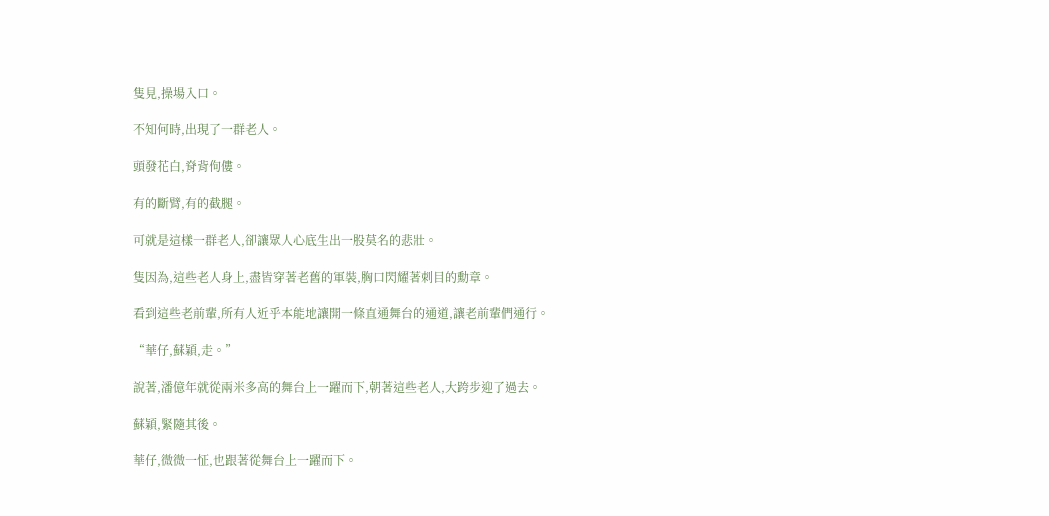隻見,操場入口。

不知何時,出現了一群老人。

頭發花白,脊背佝僂。

有的斷臂,有的截腿。

可就是這樣一群老人,卻讓眾人心底生出一股莫名的悲壯。

隻因為,這些老人身上,盡皆穿著老舊的軍裝,胸口閃耀著刺目的勳章。

看到這些老前輩,所有人近乎本能地讓開一條直通舞台的通道,讓老前輩們通行。

“華仔,蘇穎,走。”

說著,潘億年就從兩米多高的舞台上一躍而下,朝著這些老人,大跨步迎了過去。

蘇穎,緊隨其後。

華仔,微微一怔,也跟著從舞台上一躍而下。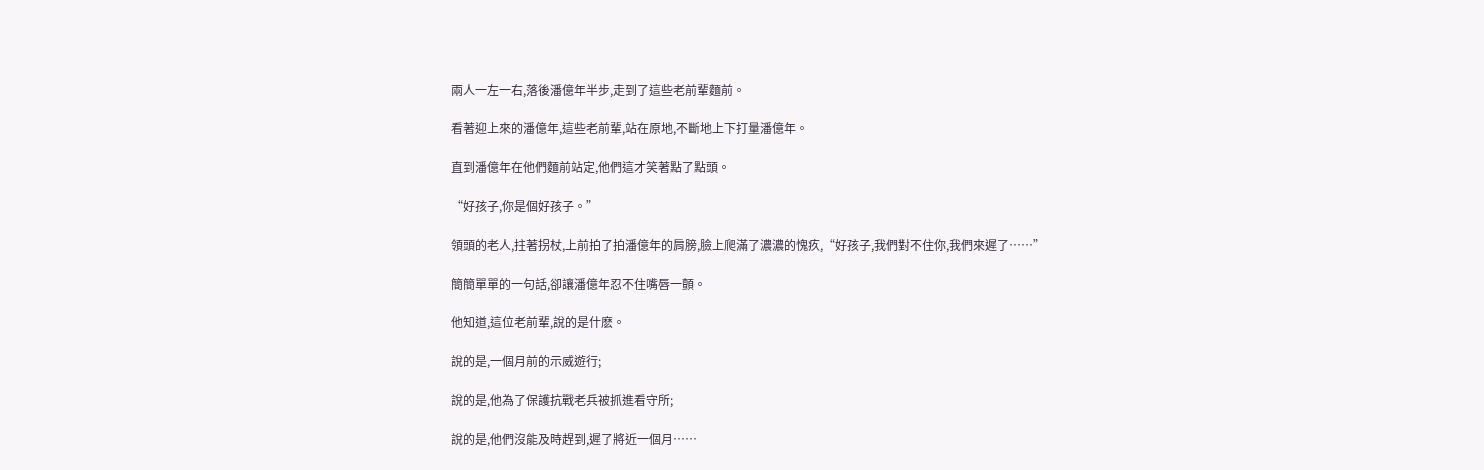兩人一左一右,落後潘億年半步,走到了這些老前輩麵前。

看著迎上來的潘億年,這些老前輩,站在原地,不斷地上下打量潘億年。

直到潘億年在他們麵前站定,他們這才笑著點了點頭。

“好孩子,你是個好孩子。”

領頭的老人,拄著拐杖,上前拍了拍潘億年的肩膀,臉上爬滿了濃濃的愧疚,“好孩子,我們對不住你,我們來遲了……”

簡簡單單的一句話,卻讓潘億年忍不住嘴唇一顫。

他知道,這位老前輩,說的是什麽。

說的是,一個月前的示威遊行;

說的是,他為了保護抗戰老兵被抓進看守所;

說的是,他們沒能及時趕到,遲了將近一個月……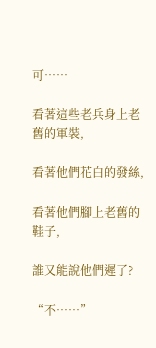可……

看著這些老兵身上老舊的軍裝,

看著他們花白的發絲,

看著他們腳上老舊的鞋子,

誰又能說他們遲了?

“不……”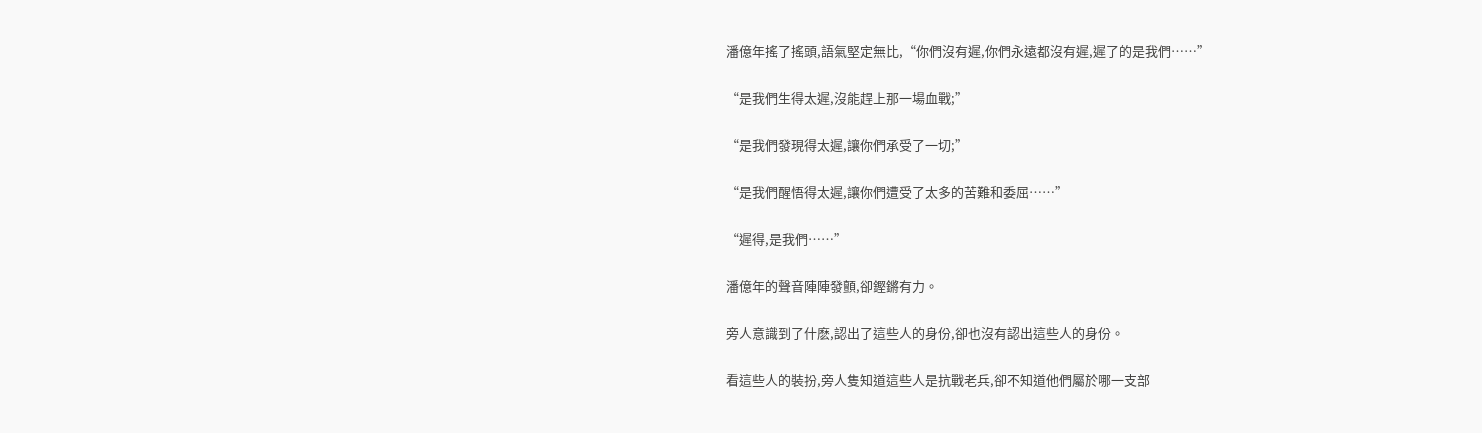潘億年搖了搖頭,語氣堅定無比,“你們沒有遲,你們永遠都沒有遲,遲了的是我們……”

“是我們生得太遲,沒能趕上那一場血戰;”

“是我們發現得太遲,讓你們承受了一切;”

“是我們醒悟得太遲,讓你們遭受了太多的苦難和委屈……”

“遲得,是我們……”

潘億年的聲音陣陣發顫,卻鏗鏘有力。

旁人意識到了什麽,認出了這些人的身份,卻也沒有認出這些人的身份。

看這些人的裝扮,旁人隻知道這些人是抗戰老兵,卻不知道他們屬於哪一支部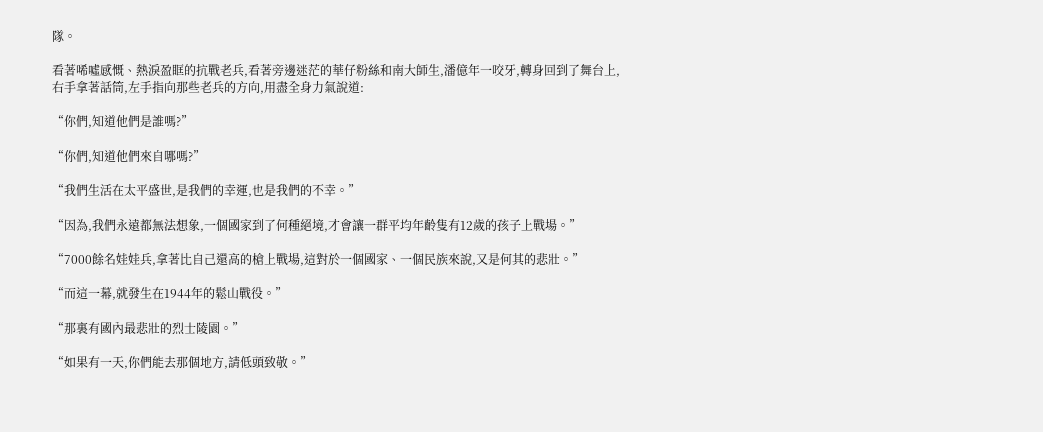隊。

看著唏噓感慨、熱淚盈眶的抗戰老兵,看著旁邊迷茫的華仔粉絲和南大師生,潘億年一咬牙,轉身回到了舞台上,右手拿著話筒,左手指向那些老兵的方向,用盡全身力氣說道:

“你們,知道他們是誰嗎?”

“你們,知道他們來自哪嗎?”

“我們生活在太平盛世,是我們的幸運,也是我們的不幸。”

“因為,我們永遠都無法想象,一個國家到了何種絕境,才會讓一群平均年齡隻有12歲的孩子上戰場。”

“7000餘名娃娃兵,拿著比自己還高的槍上戰場,這對於一個國家、一個民族來說,又是何其的悲壯。”

“而這一幕,就發生在1944年的鬆山戰役。”

“那裏有國內最悲壯的烈士陵園。”

“如果有一天,你們能去那個地方,請低頭致敬。”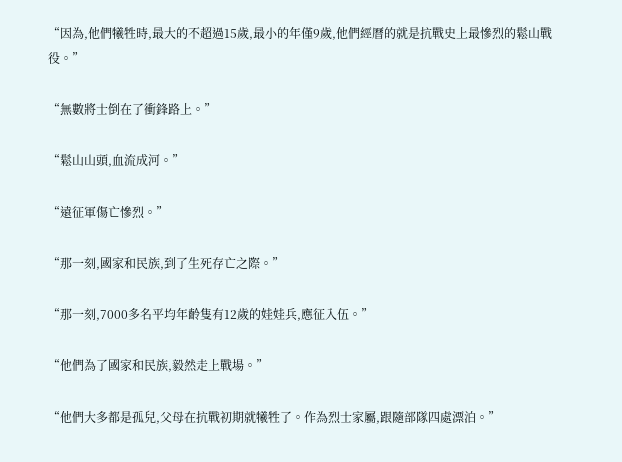“因為,他們犧牲時,最大的不超過15歲,最小的年僅9歲,他們經曆的就是抗戰史上最慘烈的鬆山戰役。”

“無數將士倒在了衝鋒路上。”

“鬆山山頭,血流成河。”

“遠征軍傷亡慘烈。”

“那一刻,國家和民族,到了生死存亡之際。”

“那一刻,7000多名平均年齡隻有12歲的娃娃兵,應征入伍。”

“他們為了國家和民族,毅然走上戰場。”

“他們大多都是孤兒,父母在抗戰初期就犧牲了。作為烈士家屬,跟隨部隊四處漂泊。”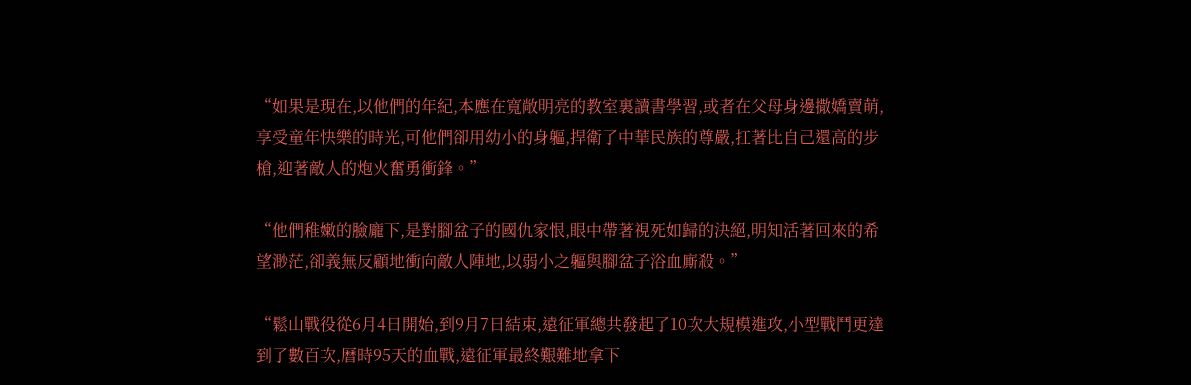“如果是現在,以他們的年紀,本應在寬敞明亮的教室裏讀書學習,或者在父母身邊撒嬌賣萌,享受童年快樂的時光,可他們卻用幼小的身軀,捍衛了中華民族的尊嚴,扛著比自己還高的步槍,迎著敵人的炮火奮勇衝鋒。”

“他們稚嫩的臉龐下,是對腳盆子的國仇家恨,眼中帶著視死如歸的決絕,明知活著回來的希望渺茫,卻義無反顧地衝向敵人陣地,以弱小之軀與腳盆子浴血廝殺。”

“鬆山戰役從6月4日開始,到9月7日結束,遠征軍總共發起了10次大規模進攻,小型戰鬥更達到了數百次,曆時95天的血戰,遠征軍最終艱難地拿下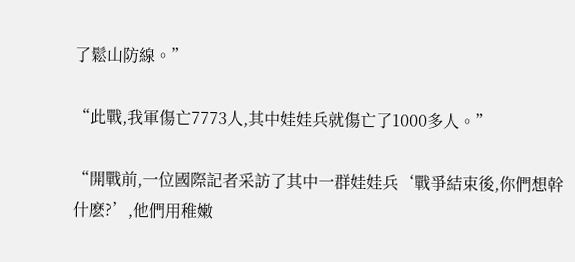了鬆山防線。”

“此戰,我軍傷亡7773人,其中娃娃兵就傷亡了1000多人。”

“開戰前,一位國際記者采訪了其中一群娃娃兵‘戰爭結束後,你們想幹什麽?’,他們用稚嫩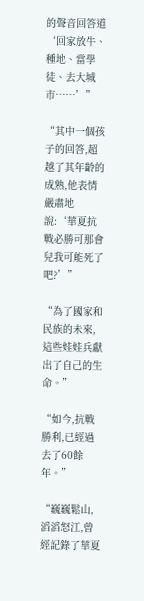的聲音回答道‘回家放牛、種地、當學徒、去大城市……’”

“其中一個孩子的回答,超越了其年齡的成熟,他表情嚴肅地說:‘華夏抗戰必勝可那會兒我可能死了吧?’”

“為了國家和民族的未來,這些娃娃兵獻出了自己的生命。”

“如今,抗戰勝利,已經過去了60餘年。”

“巍巍鬆山,滔滔怒江,曾經記錄了華夏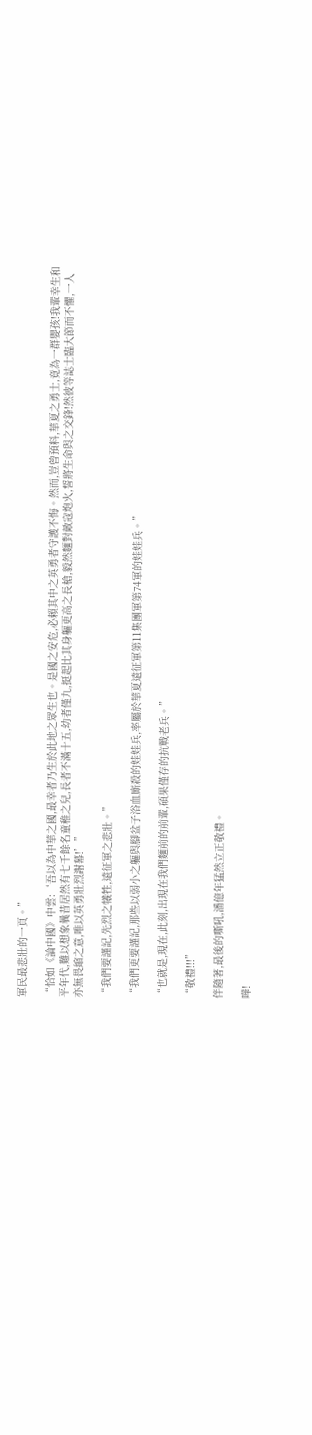軍民最悲壯的一頁。”

“恰如《論中國》中雲:‘吾以為中華之國,最幸者乃生於此地之眾生也。是國之安危,必賴其中之英勇者守護不悔。然而,豈曾預料,華夏之勇士,竟為一群嬰孩!我輩幸生和平年代,難以想象曩昔居然有七千餘名童稚之兒,長者不滿十五,幼者僅九,挺起比其身軀更高之長槍,毅然麵對敵寇炮火,誓將生命與之交鋒!然彼等誌士臨大節而不懼,一人亦無畏縮之意,唯以英勇壯烈謝幕!’”

“我們要謹記,先烈之犧牲,遠征軍之悲壯。”

“我們更要謹記,那些以弱小之軀與腳盆子浴血廝殺的娃娃兵,率屬於華夏遠征軍第11集團軍第74軍的娃娃兵。”

“也就是,現在,此刻,出現在我們麵前的前輩,碩果僅存的抗戰老兵。”

“敬禮!!!”

伴隨著,最後的嘶吼,潘億年猛然立正敬禮。

嘩!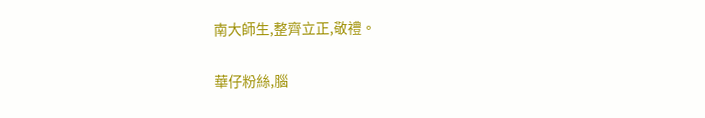南大師生,整齊立正,敬禮。

華仔粉絲,腦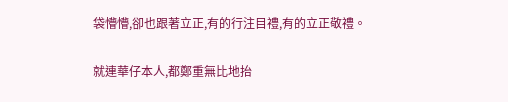袋懵懵,卻也跟著立正,有的行注目禮,有的立正敬禮。

就連華仔本人,都鄭重無比地抬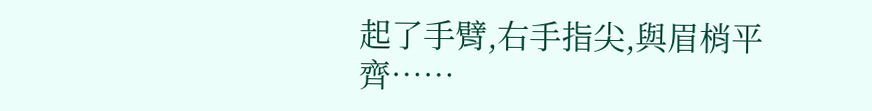起了手臂,右手指尖,與眉梢平齊……